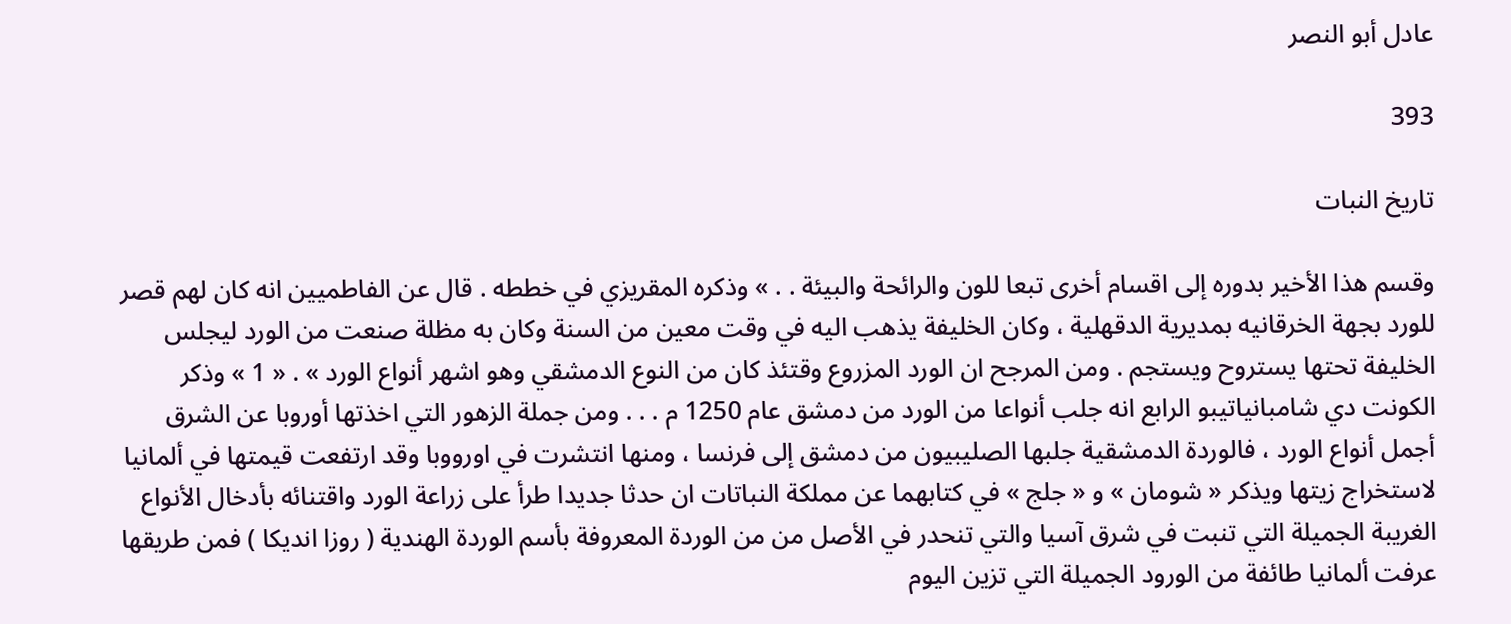عادل أبو النصر

393

تاريخ النبات

وقسم هذا الأخير بدوره إلى اقسام أخرى تبعا للون والرائحة والبيئة . . » وذكره المقريزي في خططه . قال عن الفاطميين انه كان لهم قصر للورد بجهة الخرقانيه بمديرية الدقهلية ، وكان الخليفة يذهب اليه في وقت معين من السنة وكان به مظلة صنعت من الورد ليجلس الخليفة تحتها يستروح ويستجم . ومن المرجح ان الورد المزروع وقتئذ كان من النوع الدمشقي وهو اشهر أنواع الورد » . « 1 » وذكر الكونت دي شامبانياتيبو الرابع انه جلب أنواعا من الورد من دمشق عام 1250 م . . . ومن جملة الزهور التي اخذتها أوروبا عن الشرق أجمل أنواع الورد ، فالوردة الدمشقية جلبها الصليبيون من دمشق إلى فرنسا ، ومنها انتشرت في اورووبا وقد ارتفعت قيمتها في ألمانيا لاستخراج زيتها ويذكر « شومان » و « جلج » في كتابهما عن مملكة النباتات ان حدثا جديدا طرأ على زراعة الورد واقتنائه بأدخال الأنواع الغريبة الجميلة التي تنبت في شرق آسيا والتي تنحدر في الأصل من من الوردة المعروفة بأسم الوردة الهندية ( روزا انديكا ) فمن طريقها عرفت ألمانيا طائفة من الورود الجميلة التي تزين اليوم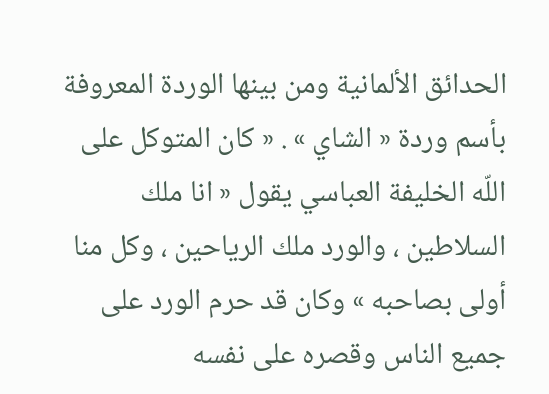الحدائق الألمانية ومن بينها الوردة المعروفة بأسم وردة « الشاي » . « كان المتوكل على اللّه الخليفة العباسي يقول « انا ملك السلاطين ، والورد ملك الرياحين ، وكل منا أولى بصاحبه » وكان قد حرم الورد على جميع الناس وقصره على نفسه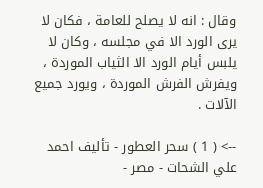وقال : انه لا يصلح للعامة ، فكان لا يرى الورد الا في مجلسه ، وكان لا يلبس أيام الورد الا الثياب الموردة ، ويفرش الفرش الموردة ، ويورد جميع الآلات .

--> ( 1 ) سحر العطور - تأليف احمد علي الشحات - مصر -